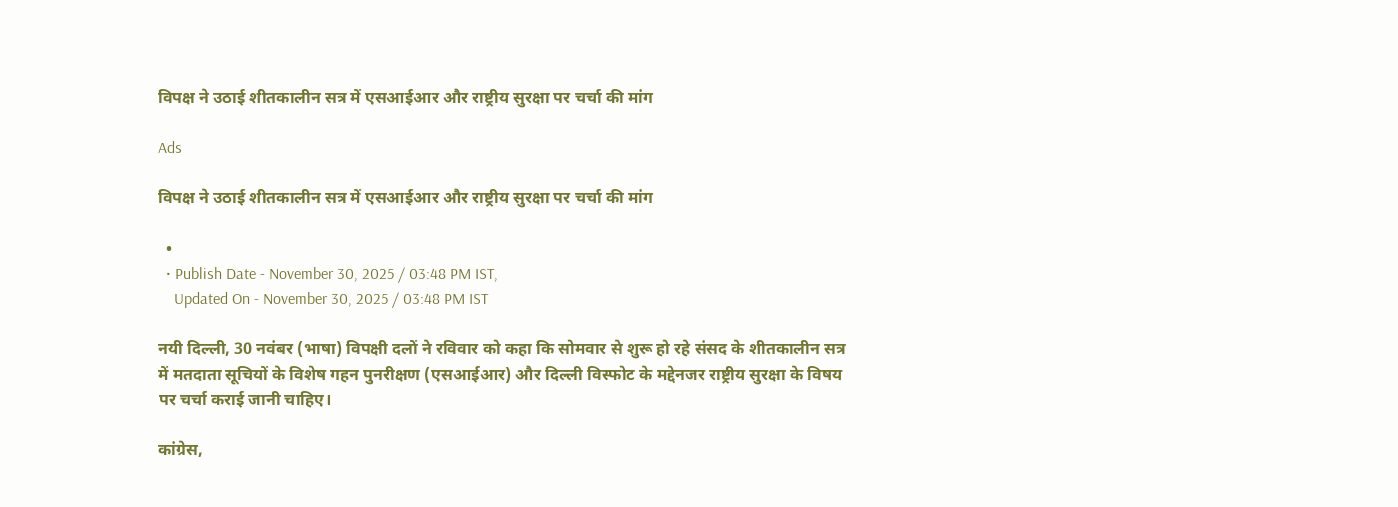विपक्ष ने उठाई शीतकालीन सत्र में एसआईआर और राष्ट्रीय सुरक्षा पर चर्चा की मांग

Ads

विपक्ष ने उठाई शीतकालीन सत्र में एसआईआर और राष्ट्रीय सुरक्षा पर चर्चा की मांग

  •
  • Publish Date - November 30, 2025 / 03:48 PM IST,
    Updated On - November 30, 2025 / 03:48 PM IST

नयी दिल्ली, 30 नवंबर (भाषा) विपक्षी दलों ने रविवार को कहा कि सोमवार से शुरू हो रहे संसद के शीतकालीन सत्र में मतदाता सूचियों के विशेष गहन पुनरीक्षण (एसआईआर) और दिल्ली विस्फोट के मद्देनजर राष्ट्रीय सुरक्षा के विषय पर चर्चा कराई जानी चाहिए।

कांग्रेस,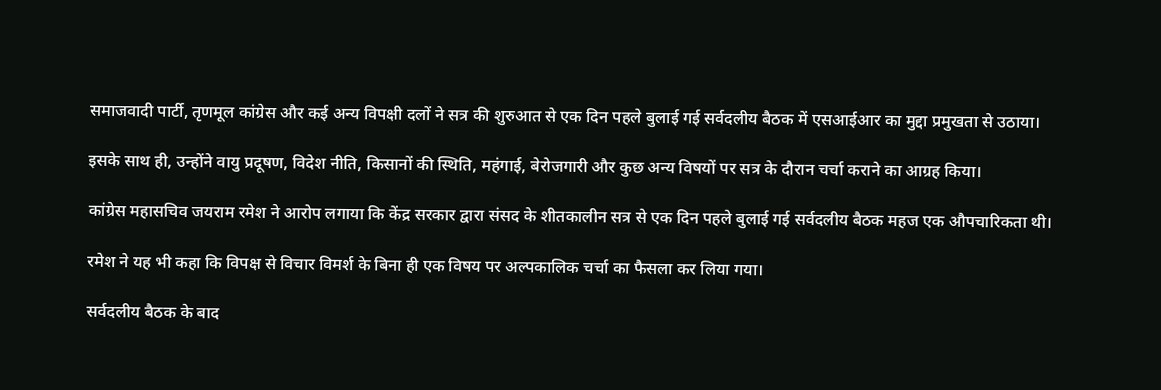समाजवादी पार्टी, तृणमूल कांग्रेस और कई अन्य विपक्षी दलों ने सत्र की शुरुआत से एक दिन पहले बुलाई गई सर्वदलीय बैठक में एसआईआर का मुद्दा प्रमुखता से उठाया।

इसके साथ ही, उन्होंने वायु प्रदूषण, विदेश नीति, किसानों की स्थिति, महंगाई, बेरोजगारी और कुछ अन्य विषयों पर सत्र के दौरान चर्चा कराने का आग्रह किया।

कांग्रेस महासचिव जयराम रमेश ने आरोप लगाया कि केंद्र सरकार द्वारा संसद के शीतकालीन सत्र से एक दिन पहले बुलाई गई सर्वदलीय बैठक महज एक औपचारिकता थी।

रमेश ने यह भी कहा कि विपक्ष से विचार विमर्श के बिना ही एक विषय पर अल्पकालिक चर्चा का फैसला कर लिया गया।

सर्वदलीय बैठक के बाद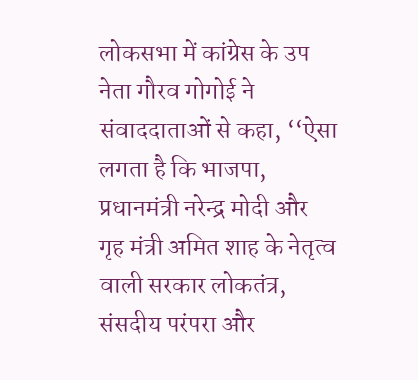लोकसभा में कांग्रेस के उप नेता गौरव गोगोई ने संवाददाताओं से कहा, ‘‘ऐसा लगता है कि भाजपा, प्रधानमंत्री नरेन्द्र मोदी और गृह मंत्री अमित शाह के नेतृत्व वाली सरकार लोकतंत्र, संसदीय परंपरा और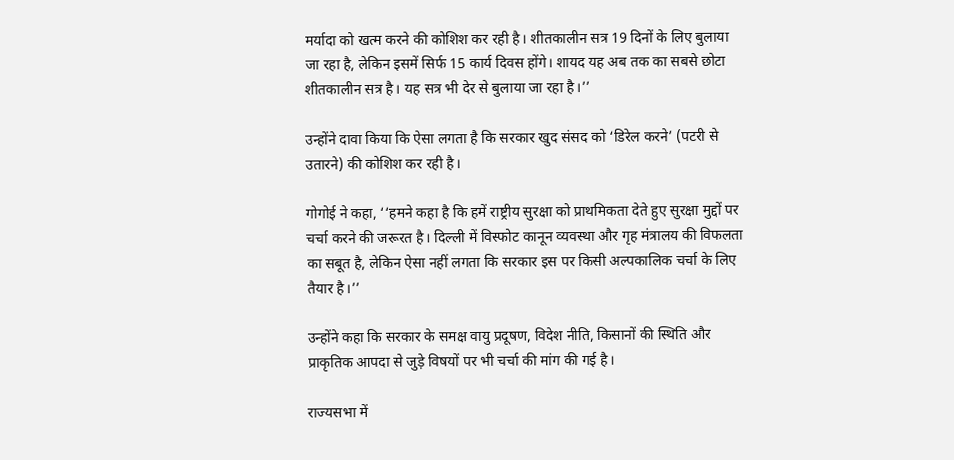मर्यादा को खत्म करने की कोशिश कर रही है। शीतकालीन सत्र 19 दिनों के लिए बुलाया जा रहा है, लेकिन इसमें सिर्फ 15 कार्य दिवस होंगे। शायद यह अब तक का सबसे छोटा शीतकालीन सत्र है। यह सत्र भी देर से बुलाया जा रहा है।’’

उन्होंने दावा किया कि ऐसा लगता है कि सरकार खुद संसद को ‘डिरेल करने’ (पटरी से उतारने) की कोशिश कर रही है।

गोगोई ने कहा, ‘‘हमने कहा है कि हमें राष्ट्रीय सुरक्षा को प्राथमिकता देते हुए सुरक्षा मुद्दों पर चर्चा करने की जरूरत है। दिल्ली में विस्फोट कानून व्यवस्था और गृह मंत्रालय की विफलता का सबूत है, लेकिन ऐसा नहीं लगता कि सरकार इस पर किसी अल्पकालिक चर्चा के लिए तैयार है।’’

उन्होंने कहा कि सरकार के समक्ष वायु प्रदूषण, विदेश नीति, किसानों की स्थिति और प्राकृतिक आपदा से जुड़े विषयों पर भी चर्चा की मांग की गई है।

राज्यसभा में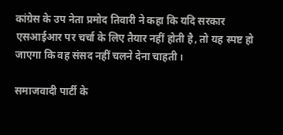कांग्रेस के उप नेता प्रमोद तिवारी ने कहा कि यदि सरकार एसआईआर पर चर्चा के लिए तैयार नहीं होती है, तो यह स्पष्ट हो जाएगा कि वह संसद नहीं चलने देना चाहती।

समाजवादी पार्टी के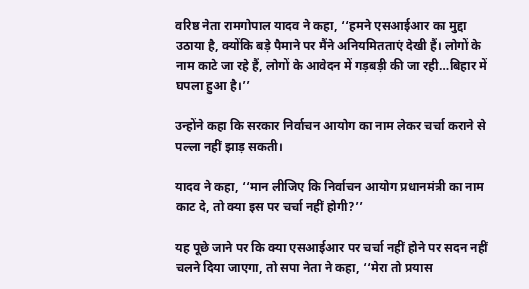वरिष्ठ नेता रामगोपाल यादव ने कहा, ‘‘हमने एसआईआर का मुद्दा उठाया है, क्योंकि बड़े पैमाने पर मैंने अनियमितताएं देखी हैं। लोगों के नाम काटे जा रहे हैं, लोगों के आवेदन में गड़बड़ी की जा रही…बिहार में घपला हुआ है।’’

उन्होंने कहा कि सरकार निर्वाचन आयोग का नाम लेकर चर्चा कराने से पल्ला नहीं झाड़ सकती।

यादव ने कहा, ‘‘मान लीजिए कि निर्वाचन आयोग प्रधानमंत्री का नाम काट दे, तो क्या इस पर चर्चा नहीं होगी?’’

यह पूछे जाने पर कि क्या एसआईआर पर चर्चा नहीं होने पर सदन नहीं चलने दिया जाएगा, तो सपा नेता ने कहा, ‘‘मेरा तो प्रयास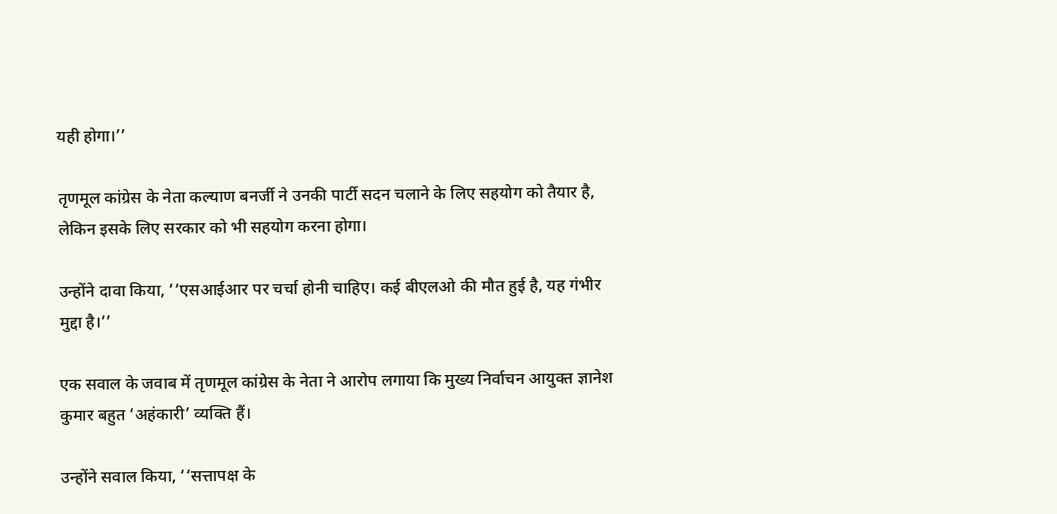यही होगा।’’

तृणमूल कांग्रेस के नेता कल्याण बनर्जी ने उनकी पार्टी सदन चलाने के लिए सहयोग को तैयार है, लेकिन इसके लिए सरकार को भी सहयोग करना होगा।

उन्होंने दावा किया, ‘‘एसआईआर पर चर्चा होनी चाहिए। कई बीएलओ की मौत हुई है, यह गंभीर मुद्दा है।’’

एक सवाल के जवाब में तृणमूल कांग्रेस के नेता ने आरोप लगाया कि मुख्य निर्वाचन आयुक्त ज्ञानेश कुमार बहुत ‘अहंकारी’ व्यक्ति हैं।

उन्होंने सवाल किया, ‘‘सत्तापक्ष के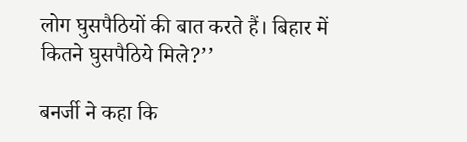लोग घुसपैठियों की बात करते हैं। बिहार में कितने घुसपैठिये मिले?’’

बनर्जी ने कहा कि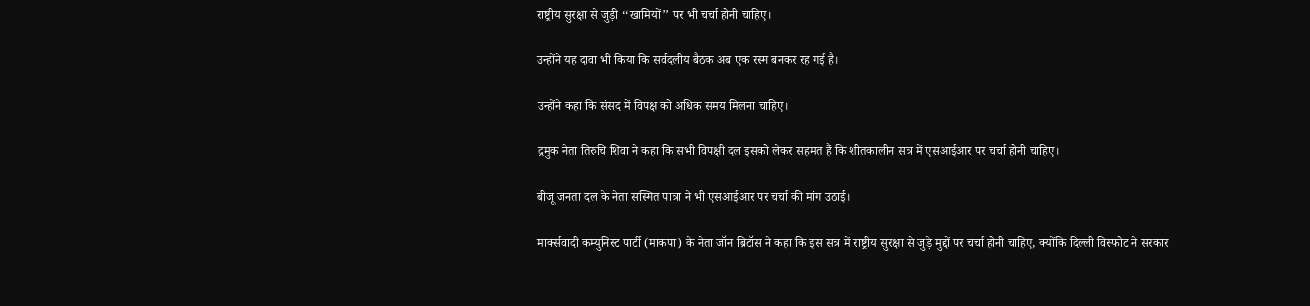राष्ट्रीय सुरक्षा से जुड़ी ‘‘खामियों’’ पर भी चर्चा होनी चाहिए।

उन्होंने यह दावा भी किया कि सर्वदलीय बैठक अब एक रस्म बनकर रह गई है।

उन्होंने कहा कि संसद में विपक्ष को अधिक समय मिलना चाहिए।

द्रमुक नेता तिरुचि शिवा ने कहा कि सभी विपक्षी दल इसको लेकर सहमत हैं कि शीतकालीन सत्र में एसआईआर पर चर्चा होनी चाहिए।

बीजू जनता दल के नेता सस्मित पात्रा ने भी एसआईआर पर चर्चा की मांग उठाई।

मार्क्सवादी कम्युनिस्ट पार्टी (माकपा) के नेता जॉन ब्रिटॉस ने कहा कि इस सत्र में राष्ट्रीय सुरक्षा से जुड़े मुद्दों पर चर्चा होनी चाहिए, क्योंकि दिल्ली विस्फोट ने सरकार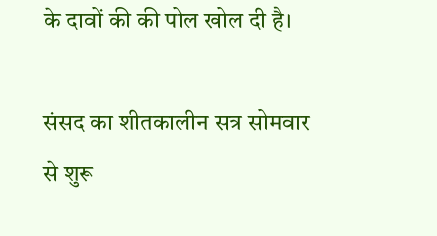के दावों की की पोल खोल दी है।

संसद का शीतकालीन सत्र सोमवार से शुरू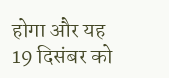होगा और यह 19 दिसंबर को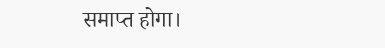समाप्त होगा।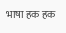भाषा हक हक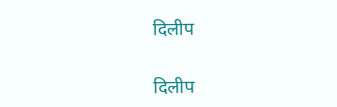दिलीप

दिलीप